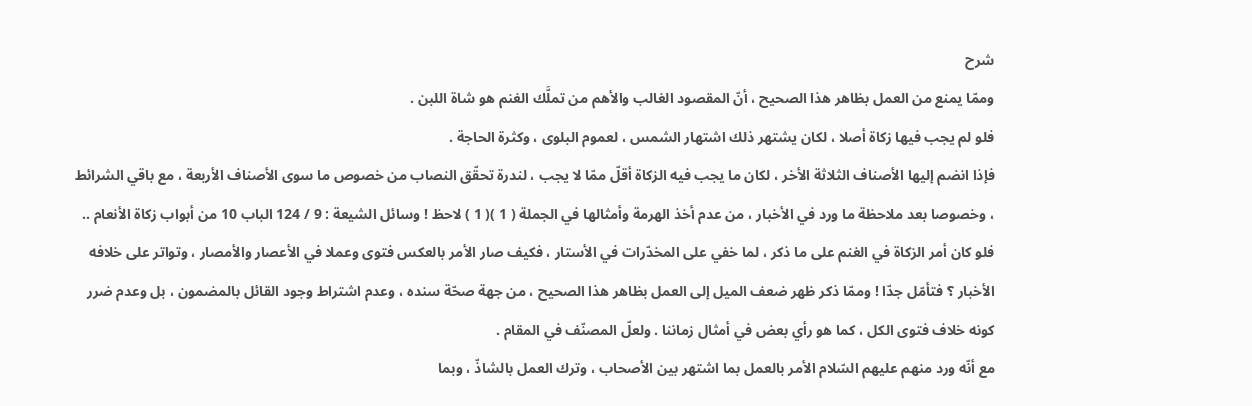شرح
وممّا يمنع من العمل بظاهر هذا الصحيح ، أنّ المقصود الغالب والأهم من تملَّك الغنم هو شاة اللبن .
فلو لم يجب فيها زكاة أصلا ، لكان يشتهر ذلك اشتهار الشمس ، لعموم البلوى ، وكثرة الحاجة .
فإذا انضم إليها الأصناف الثلاثة الأخر ، لكان ما يجب فيه الزكاة أقلّ ممّا لا يجب ، لندرة تحقّق النصاب من خصوص ما سوى الأصناف الأربعة ، مع باقي الشرائط ، وخصوصا بعد ملاحظة ما ورد في الأخبار ، من عدم أخذ الهرمة وأمثالها في الجملة ( 1 )( 1 ) لاحظ ! وسائل الشيعة : 9 / 124 الباب 10 من أبواب زكاة الأنعام ..
فلو كان أمر الزكاة في الغنم على ما ذكر ، لما خفي على المخدّرات في الأستار ، فكيف صار الأمر بالعكس فتوى وعملا في الأعصار والأمصار ، وتواتر على خلافه الأخبار ؟ فتأمّل جدّا ! وممّا ذكر ظهر ضعف الميل إلى العمل بظاهر هذا الصحيح ، من جهة صحّة سنده ، وعدم اشتراط وجود القائل بالمضمون ، بل وعدم ضرر كونه خلاف فتوى الكل ، كما هو رأي بعض في أمثال زماننا . ولعلّ المصنّف في المقام .
مع أنّه ورد منهم عليهم السّلام الأمر بالعمل بما اشتهر بين الأصحاب ، وترك العمل بالشاذّ ، وبما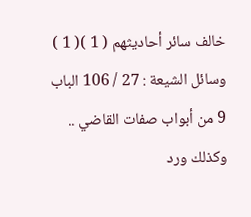خالف سائر أحاديثهم ( 1 )( 1 ) وسائل الشيعة : 27 / 106 الباب 9 من أبواب صفات القاضي ..
وكذلك ورد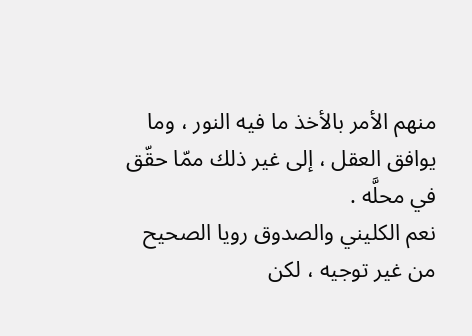منهم الأمر بالأخذ ما فيه النور ، وما يوافق العقل ، إلى غير ذلك ممّا حقّق في محلَّه .
نعم الكليني والصدوق رويا الصحيح من غير توجيه ، لكن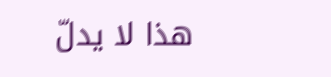هذا لا يدلّ